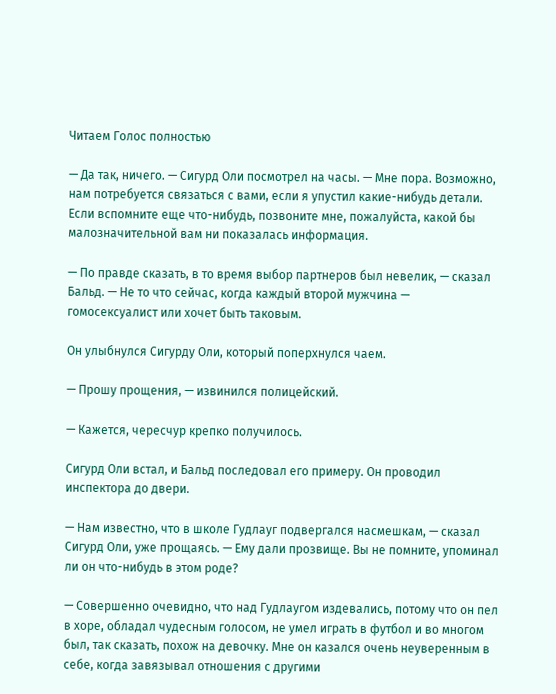Читаем Голос полностью

— Да так, ничего. — Сигурд Оли посмотрел на часы. — Мне пора. Возможно, нам потребуется связаться с вами, если я упустил какие-нибудь детали. Если вспомните еще что-нибудь, позвоните мне, пожалуйста, какой бы малозначительной вам ни показалась информация.

— По правде сказать, в то время выбор партнеров был невелик, — сказал Бальд. — Не то что сейчас, когда каждый второй мужчина — гомосексуалист или хочет быть таковым.

Он улыбнулся Сигурду Оли, который поперхнулся чаем.

— Прошу прощения, — извинился полицейский.

— Кажется, чересчур крепко получилось.

Сигурд Оли встал, и Бальд последовал его примеру. Он проводил инспектора до двери.

— Нам известно, что в школе Гудлауг подвергался насмешкам, — сказал Сигурд Оли, уже прощаясь. — Ему дали прозвище. Вы не помните, упоминал ли он что-нибудь в этом роде?

— Совершенно очевидно, что над Гудлаугом издевались, потому что он пел в хоре, обладал чудесным голосом, не умел играть в футбол и во многом был, так сказать, похож на девочку. Мне он казался очень неуверенным в себе, когда завязывал отношения с другими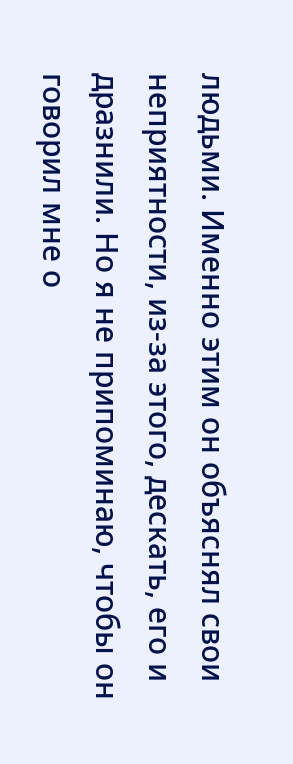людьми. Именно этим он объяснял свои неприятности, из-за этого, дескать, его и дразнили. Но я не припоминаю, чтобы он говорил мне о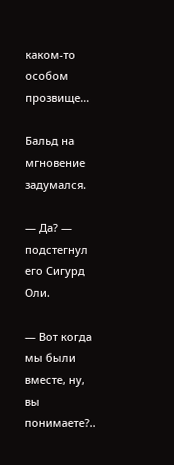каком-то особом прозвище…

Бальд на мгновение задумался.

— Да? — подстегнул его Сигурд Оли.

— Вот когда мы были вместе, ну, вы понимаете?..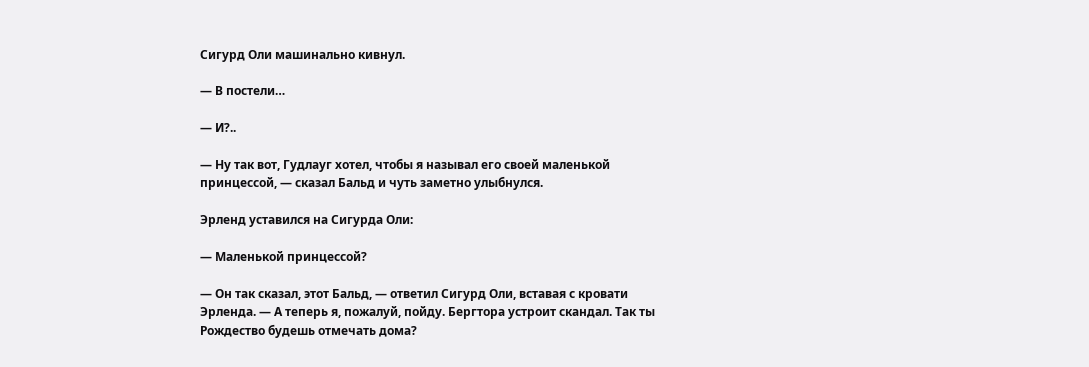Сигурд Оли машинально кивнул.

— В постели…

— И?..

— Ну так вот, Гудлауг хотел, чтобы я называл его своей маленькой принцессой, — сказал Бальд и чуть заметно улыбнулся.

Эрленд уставился на Сигурда Оли:

— Маленькой принцессой?

— Он так сказал, этот Бальд, — ответил Сигурд Оли, вставая с кровати Эрленда. — А теперь я, пожалуй, пойду. Бергтора устроит скандал. Так ты Рождество будешь отмечать дома?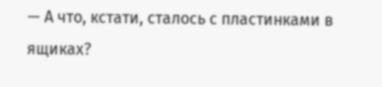— А что, кстати, сталось с пластинками в ящиках?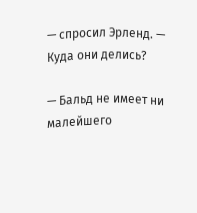— спросил Эрленд. — Куда они делись?

— Бальд не имеет ни малейшего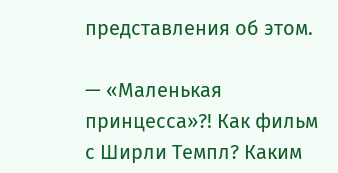представления об этом.

— «Маленькая принцесса»?! Как фильм с Ширли Темпл? Каким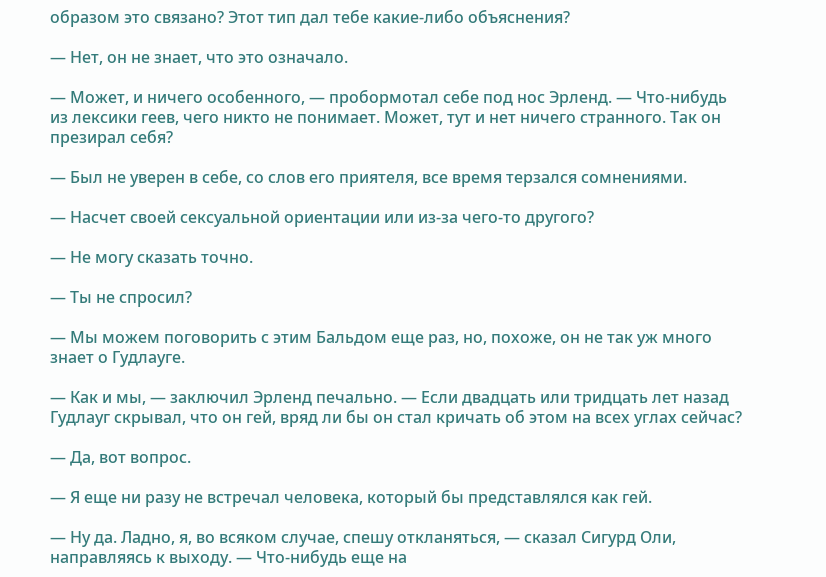образом это связано? Этот тип дал тебе какие-либо объяснения?

— Нет, он не знает, что это означало.

— Может, и ничего особенного, — пробормотал себе под нос Эрленд. — Что-нибудь из лексики геев, чего никто не понимает. Может, тут и нет ничего странного. Так он презирал себя?

— Был не уверен в себе, со слов его приятеля, все время терзался сомнениями.

— Насчет своей сексуальной ориентации или из-за чего-то другого?

— Не могу сказать точно.

— Ты не спросил?

— Мы можем поговорить с этим Бальдом еще раз, но, похоже, он не так уж много знает о Гудлауге.

— Как и мы, — заключил Эрленд печально. — Если двадцать или тридцать лет назад Гудлауг скрывал, что он гей, вряд ли бы он стал кричать об этом на всех углах сейчас?

— Да, вот вопрос.

— Я еще ни разу не встречал человека, который бы представлялся как гей.

— Ну да. Ладно, я, во всяком случае, спешу откланяться, — сказал Сигурд Оли, направляясь к выходу. — Что-нибудь еще на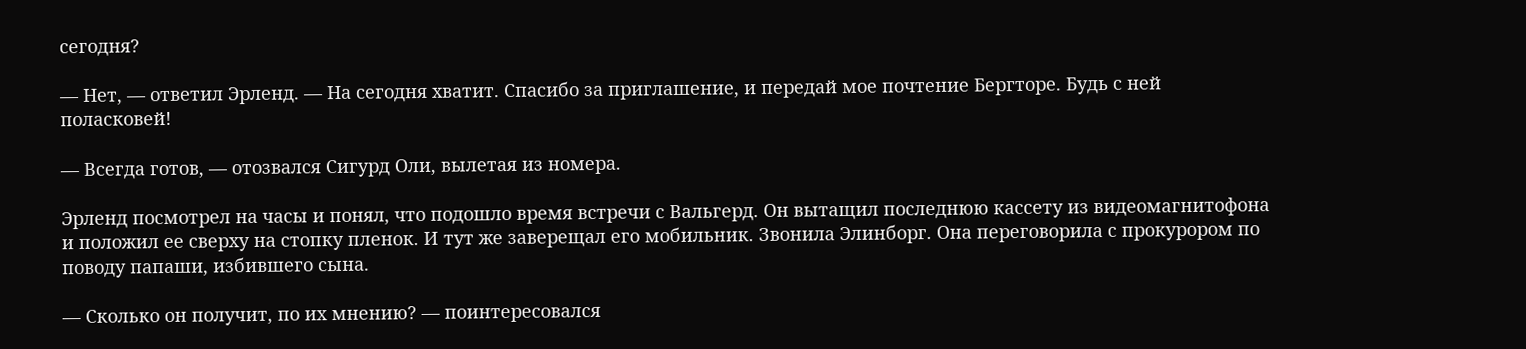сегодня?

— Нет, — ответил Эрленд. — На сегодня хватит. Спасибо за приглашение, и передай мое почтение Бергторе. Будь с ней поласковей!

— Всегда готов, — отозвался Сигурд Оли, вылетая из номера.

Эрленд посмотрел на часы и понял, что подошло время встречи с Вальгерд. Он вытащил последнюю кассету из видеомагнитофона и положил ее сверху на стопку пленок. И тут же заверещал его мобильник. Звонила Элинборг. Она переговорила с прокурором по поводу папаши, избившего сына.

— Сколько он получит, по их мнению? — поинтересовался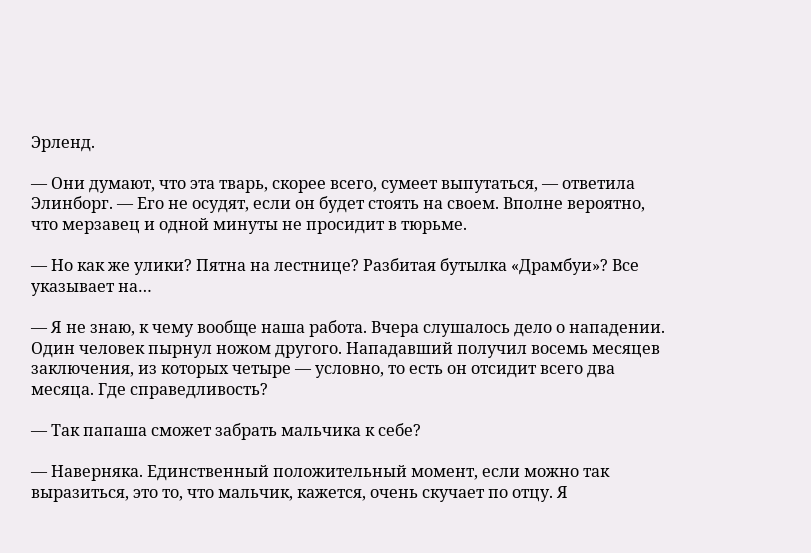Эрленд.

— Они думают, что эта тварь, скорее всего, сумеет выпутаться, — ответила Элинборг. — Его не осудят, если он будет стоять на своем. Вполне вероятно, что мерзавец и одной минуты не просидит в тюрьме.

— Но как же улики? Пятна на лестнице? Разбитая бутылка «Драмбуи»? Все указывает на…

— Я не знаю, к чему вообще наша работа. Вчера слушалось дело о нападении. Один человек пырнул ножом другого. Нападавший получил восемь месяцев заключения, из которых четыре — условно, то есть он отсидит всего два месяца. Где справедливость?

— Так папаша сможет забрать мальчика к себе?

— Наверняка. Единственный положительный момент, если можно так выразиться, это то, что мальчик, кажется, очень скучает по отцу. Я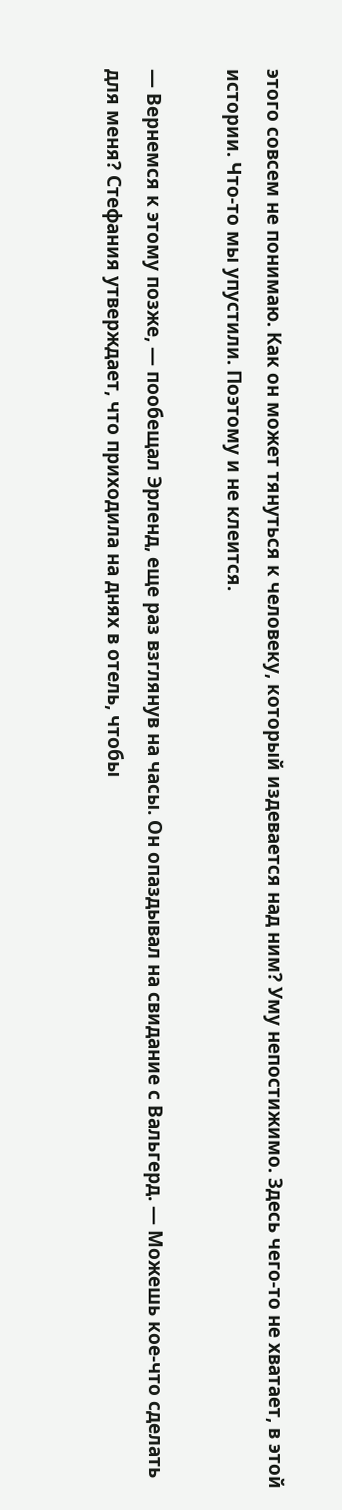этого совсем не понимаю. Как он может тянуться к человеку, который издевается над ним? Уму непостижимо. Здесь чего-то не хватает, в этой истории. Что-то мы упустили. Поэтому и не клеится.

— Вернемся к этому позже, — пообещал Эрленд, еще раз взглянув на часы. Он опаздывал на свидание с Вальгерд. — Можешь кое-что сделать для меня? Стефания утверждает, что приходила на днях в отель, чтобы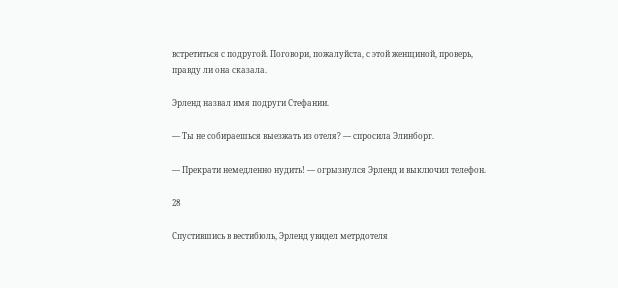встретиться с подругой. Поговори, пожалуйста, с этой женщиной, проверь, правду ли она сказала.

Эрленд назвал имя подруги Стефании.

— Ты не собираешься выезжать из отеля? — спросила Элинборг.

— Прекрати немедленно нудить! — огрызнулся Эрленд и выключил телефон.

28

Спустившись в вестибюль, Эрленд увидел метрдотеля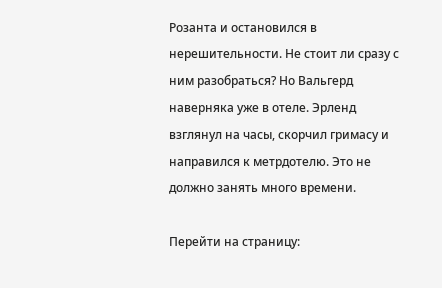Розанта и остановился в нерешительности. Не стоит ли сразу с ним разобраться? Но Вальгерд наверняка уже в отеле. Эрленд взглянул на часы, скорчил гримасу и направился к метрдотелю. Это не должно занять много времени.

Перейти на страницу: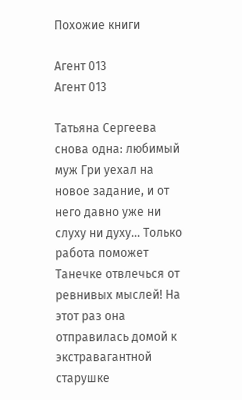Похожие книги

Агент 013
Агент 013

Татьяна Сергеева снова одна: любимый муж Гри уехал на новое задание, и от него давно уже ни слуху ни духу… Только работа поможет Танечке отвлечься от ревнивых мыслей! На этот раз она отправилась домой к экстравагантной старушке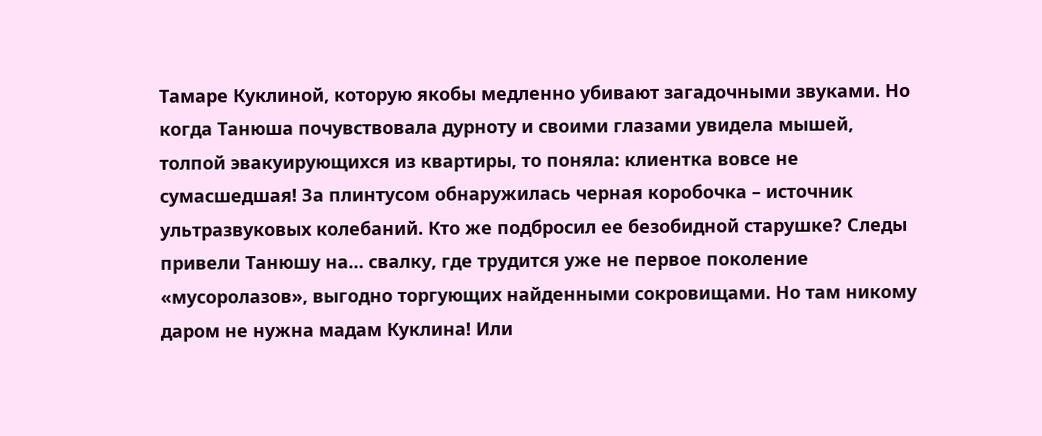Тамаре Куклиной, которую якобы медленно убивают загадочными звуками. Но когда Танюша почувствовала дурноту и своими глазами увидела мышей, толпой эвакуирующихся из квартиры, то поняла: клиентка вовсе не сумасшедшая! За плинтусом обнаружилась черная коробочка – источник ультразвуковых колебаний. Кто же подбросил ее безобидной старушке? Следы привели Танюшу на… свалку, где трудится уже не первое поколение «мусоролазов», выгодно торгующих найденными сокровищами. Но там никому даром не нужна мадам Куклина! Или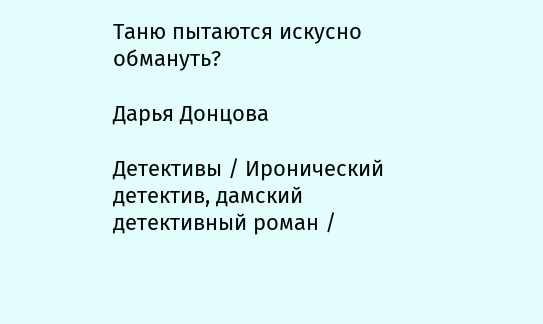Таню пытаются искусно обмануть?

Дарья Донцова

Детективы / Иронический детектив, дамский детективный роман /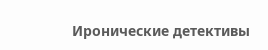Иронические детективы